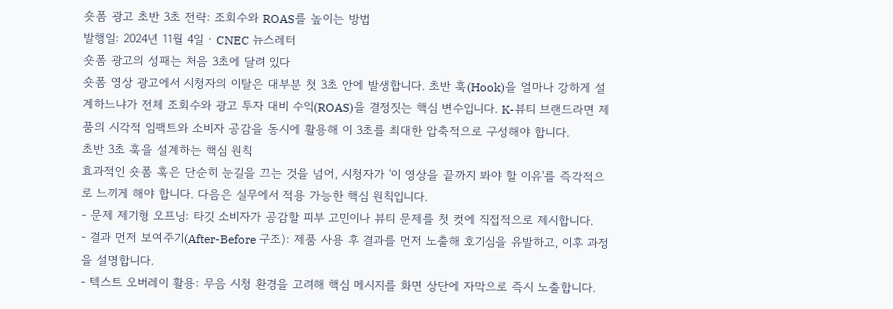숏폼 광고 초반 3초 전략: 조회수와 ROAS를 높이는 방법
발행일: 2024년 11월 4일 · CNEC 뉴스레터
숏폼 광고의 성패는 처음 3초에 달려 있다
숏폼 영상 광고에서 시청자의 이탈은 대부분 첫 3초 안에 발생합니다. 초반 훅(Hook)을 얼마나 강하게 설계하느냐가 전체 조회수와 광고 투자 대비 수익(ROAS)을 결정짓는 핵심 변수입니다. K-뷰티 브랜드라면 제품의 시각적 임팩트와 소비자 공감을 동시에 활용해 이 3초를 최대한 압축적으로 구성해야 합니다.
초반 3초 훅을 설계하는 핵심 원칙
효과적인 숏폼 훅은 단순히 눈길을 끄는 것을 넘어, 시청자가 '이 영상을 끝까지 봐야 할 이유'를 즉각적으로 느끼게 해야 합니다. 다음은 실무에서 적용 가능한 핵심 원칙입니다.
- 문제 제기형 오프닝: 타깃 소비자가 공감할 피부 고민이나 뷰티 문제를 첫 컷에 직접적으로 제시합니다.
- 결과 먼저 보여주기(After-Before 구조): 제품 사용 후 결과를 먼저 노출해 호기심을 유발하고, 이후 과정을 설명합니다.
- 텍스트 오버레이 활용: 무음 시청 환경을 고려해 핵심 메시지를 화면 상단에 자막으로 즉시 노출합니다.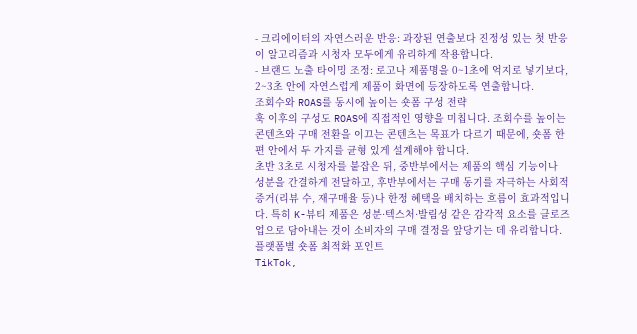- 크리에이터의 자연스러운 반응: 과장된 연출보다 진정성 있는 첫 반응이 알고리즘과 시청자 모두에게 유리하게 작용합니다.
- 브랜드 노출 타이밍 조정: 로고나 제품명을 0~1초에 억지로 넣기보다, 2~3초 안에 자연스럽게 제품이 화면에 등장하도록 연출합니다.
조회수와 ROAS를 동시에 높이는 숏폼 구성 전략
훅 이후의 구성도 ROAS에 직접적인 영향을 미칩니다. 조회수를 높이는 콘텐츠와 구매 전환을 이끄는 콘텐츠는 목표가 다르기 때문에, 숏폼 한 편 안에서 두 가지를 균형 있게 설계해야 합니다.
초반 3초로 시청자를 붙잡은 뒤, 중반부에서는 제품의 핵심 기능이나 성분을 간결하게 전달하고, 후반부에서는 구매 동기를 자극하는 사회적 증거(리뷰 수, 재구매율 등)나 한정 혜택을 배치하는 흐름이 효과적입니다. 특히 K-뷰티 제품은 성분·텍스처·발림성 같은 감각적 요소를 클로즈업으로 담아내는 것이 소비자의 구매 결정을 앞당기는 데 유리합니다.
플랫폼별 숏폼 최적화 포인트
TikTok,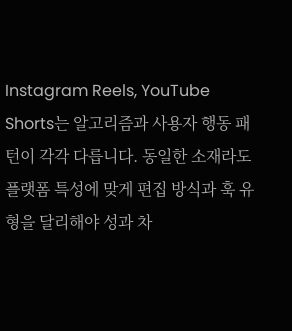Instagram Reels, YouTube Shorts는 알고리즘과 사용자 행동 패턴이 각각 다릅니다. 동일한 소재라도 플랫폼 특성에 맞게 편집 방식과 훅 유형을 달리해야 성과 차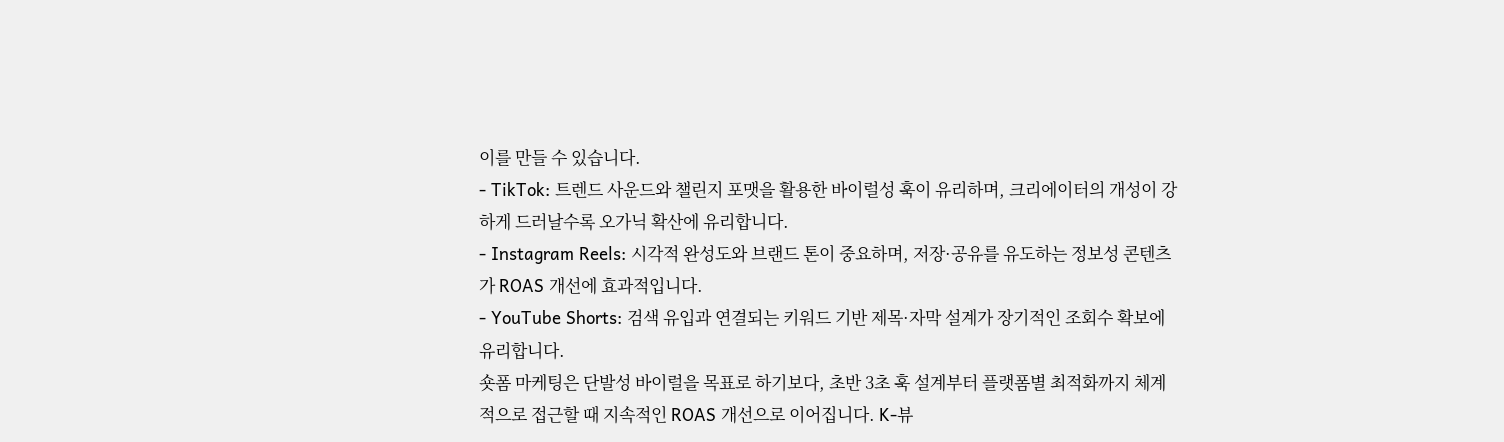이를 만들 수 있습니다.
- TikTok: 트렌드 사운드와 챌린지 포맷을 활용한 바이럴성 훅이 유리하며, 크리에이터의 개성이 강하게 드러날수록 오가닉 확산에 유리합니다.
- Instagram Reels: 시각적 완성도와 브랜드 톤이 중요하며, 저장·공유를 유도하는 정보성 콘텐츠가 ROAS 개선에 효과적입니다.
- YouTube Shorts: 검색 유입과 연결되는 키워드 기반 제목·자막 설계가 장기적인 조회수 확보에 유리합니다.
숏폼 마케팅은 단발성 바이럴을 목표로 하기보다, 초반 3초 훅 설계부터 플랫폼별 최적화까지 체계적으로 접근할 때 지속적인 ROAS 개선으로 이어집니다. K-뷰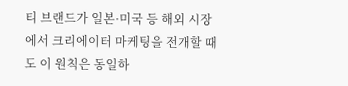티 브랜드가 일본·미국 등 해외 시장에서 크리에이터 마케팅을 전개할 때도 이 원칙은 동일하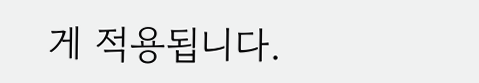게 적용됩니다.